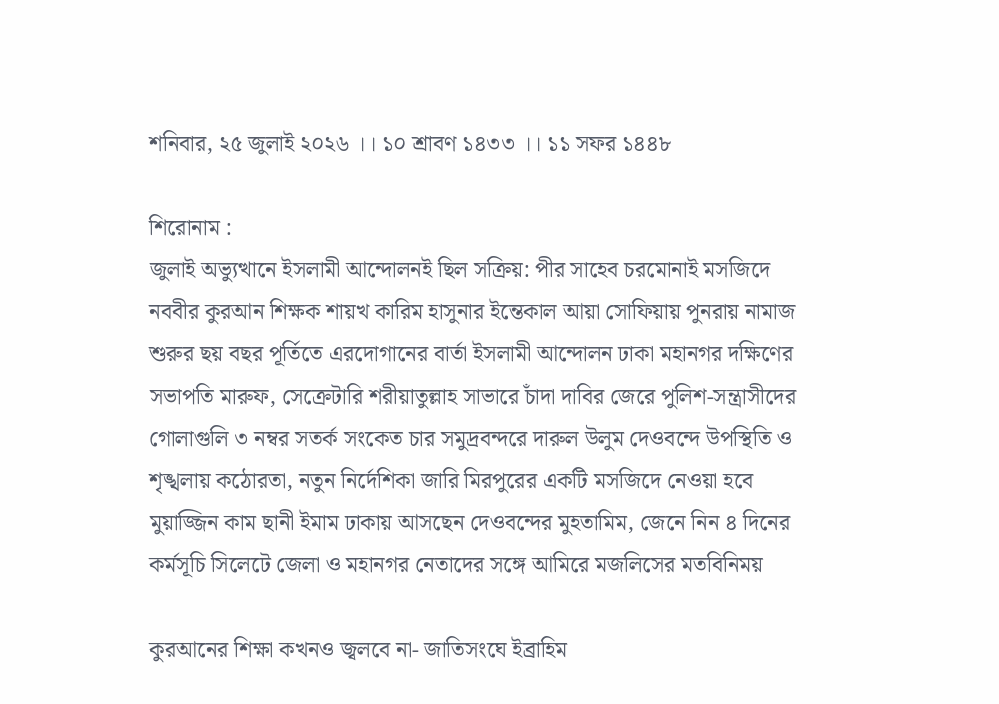শনিবার, ২৫ জুলাই ২০২৬ ।। ১০ শ্রাবণ ১৪৩৩ ।। ১১ সফর ১৪৪৮

শিরোনাম :
জুলাই অভ্যুত্থানে ইসলামী আন্দোলনই ছিল সক্রিয়: পীর সাহেব চরমোনাই মসজিদে নববীর কুরআন শিক্ষক শায়খ কারিম হাসুনার ইন্তেকাল আয়া সোফিয়ায় পুনরায় নামাজ শুরুর ছয় বছর পূর্তিতে এরদোগানের বার্তা ইসলামী আন্দোলন ঢাকা মহানগর দক্ষিণের সভাপতি মারুফ, সেক্রেটারি শরীয়াতুল্লাহ সাভারে চাঁদা দাবির জেরে পুলিশ-সন্ত্রাসীদের গোলাগুলি ৩ নম্বর সতর্ক সংকেত চার সমুদ্রবন্দরে দারুল উলুম দেওবন্দে উপস্থিতি ও শৃঙ্খলায় কঠোরতা, নতুন নির্দেশিকা জারি মিরপুরের একটি মসজিদে নেওয়া হবে মুয়াজ্জিন কাম ছানী ইমাম ঢাকায় আসছেন দেওবন্দের মুহতামিম, জেনে নিন ৪ দিনের কর্মসূচি সিলেটে জেলা ও মহানগর নেতাদের সঙ্গে আমিরে মজলিসের মতবিনিময়

কুরআনের শিক্ষা কখনও জ্বলবে না- জাতিসংঘে ইব্রাহিম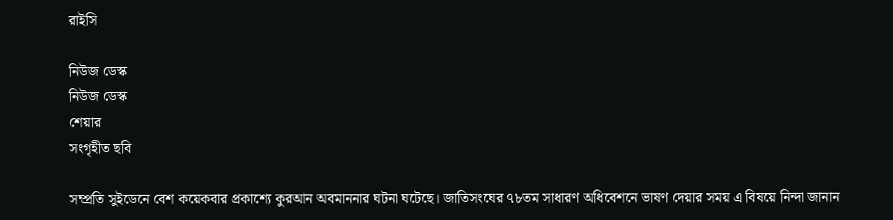রাইসি

নিউজ ডেস্ক
নিউজ ডেস্ক
শেয়ার
সংগৃহীত ছবি

সম্প্রতি সুইডেনে বেশ কয়েকবার প্রকাশ্যে কুরআন অবমাননার ঘটনা ঘটেছে। জাতিসংঘের ৭৮তম সাধারণ অধিবেশনে ভাষণ দেয়ার সময় এ বিষয়ে নিন্দা জানান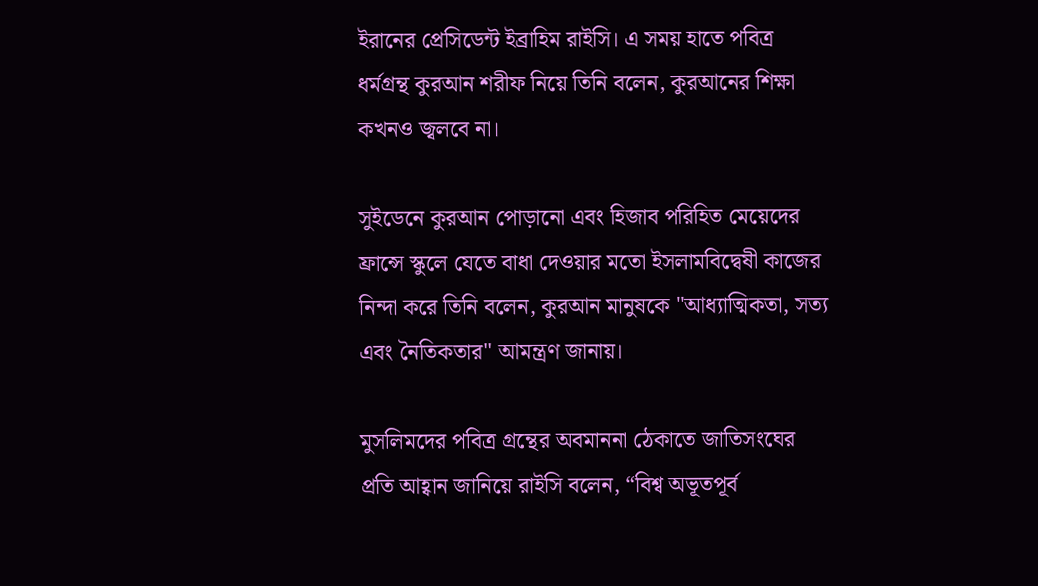ইরানের প্রেসিডেন্ট ইব্রাহিম রাইসি। এ সময় হাতে পবিত্র ধর্মগ্রন্থ কুরআন শরীফ নিয়ে তিনি বলেন, কুরআনের শিক্ষা কখনও জ্বলবে না।

সুইডেনে কুরআন পোড়ানো এবং হিজাব পরিহিত মেয়েদের ফ্রান্সে স্কুলে যেতে বাধা দেওয়ার মতো ইসলামবিদ্বেষী কাজের নিন্দা করে তিনি বলেন, কুরআন মানুষকে "আধ্যাত্মিকতা, সত্য এবং নৈতিকতার" আমন্ত্রণ জানায়।

মুসলিমদের পবিত্র গ্রন্থের অবমাননা ঠেকাতে জাতিসংঘের প্রতি আহ্বান জানিয়ে রাইসি বলেন, “বিশ্ব অভূতপূর্ব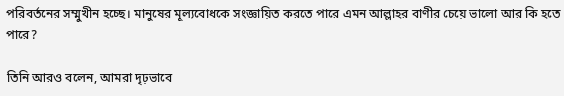পরিবর্তনের সম্মুখীন হচ্ছে। মানুষের মূল্যবোধকে সংজ্ঞায়িত করতে পারে এমন আল্লাহর বাণীর চেয়ে ভালো আর কি হতে পারে?

তিনি আরও বলেন, আমরা দৃঢ়ভাবে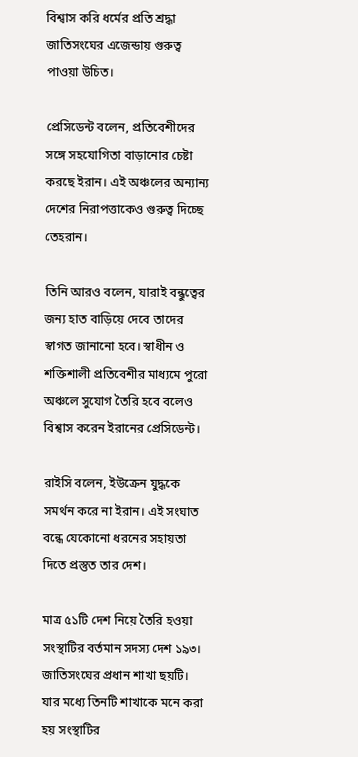বিশ্বাস করি ধর্মের প্রতি শ্রদ্ধা জাতিসংঘের এজেন্ডায় গুরুত্ব পাওয়া উচিত।

প্রেসিডেন্ট বলেন, প্রতিবেশীদের সঙ্গে সহযোগিতা বাড়ানোর চেষ্টা করছে ইরান। এই অঞ্চলের অন্যান্য দেশের নিরাপত্তাকেও গুরুত্ব দিচ্ছে তেহরান।

তিনি আরও বলেন, যারাই বন্ধুত্বের জন্য হাত বাড়িয়ে দেবে তাদের স্বাগত জানানো হবে। স্বাধীন ও শক্তিশালী প্রতিবেশীর মাধ্যমে পুরো অঞ্চলে সুযোগ তৈরি হবে বলেও বিশ্বাস করেন ইরানের প্রেসিডেন্ট।

রাইসি বলেন, ইউক্রেন যুদ্ধকে সমর্থন করে না ইরান। এই সংঘাত বন্ধে যেকোনো ধরনের সহায়তা দিতে প্রস্তুত তার দেশ।

মাত্র ৫১টি দেশ নিয়ে তৈরি হওয়া সংস্থাটির বর্তমান সদস্য দেশ ১৯৩। জাতিসংঘের প্রধান শাখা ছয়টি। যার মধ্যে তিনটি শাখাকে মনে করা হয় সংস্থাটির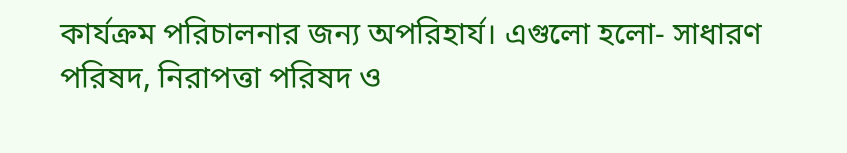কার্যক্রম পরিচালনার জন্য অপরিহার্য। এগুলো হলো- সাধারণ পরিষদ, নিরাপত্তা পরিষদ ও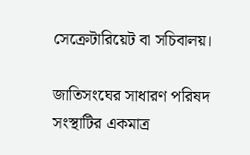সেক্রেটারিয়েট বা সচিবালয়।

জাতিসংঘের সাধারণ পরিষদ সংস্থাটির একমাত্র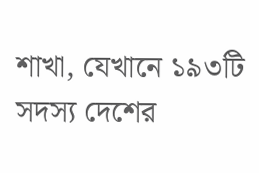শাখা, যেখানে ১৯৩টি সদস্য দেশের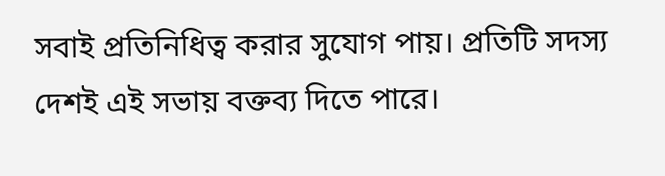সবাই প্রতিনিধিত্ব করার সুযোগ পায়। প্রতিটি সদস্য দেশই এই সভায় বক্তব্য দিতে পারে।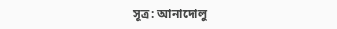সূত্র: আনাদোলু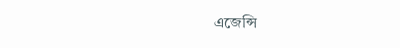এজেন্সি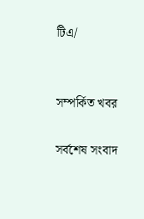টিএ/


সম্পর্কিত খবর

সর্বশেষ সংবাদ